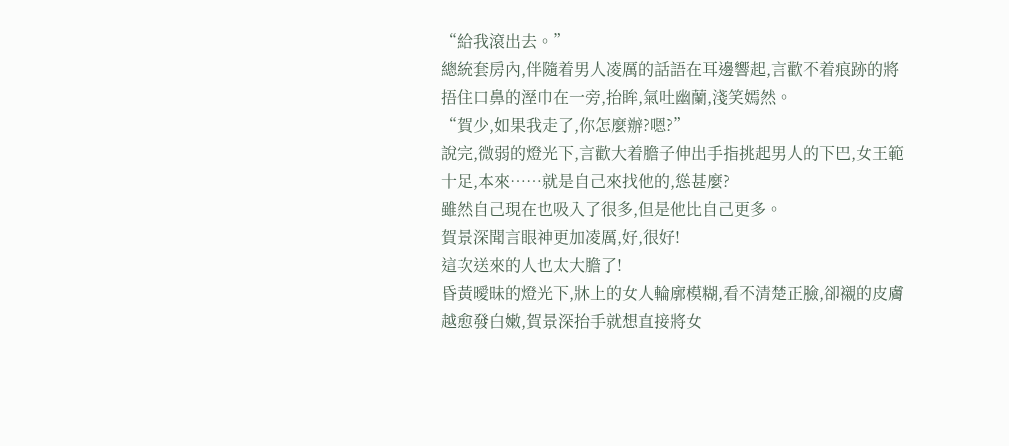“給我滾出去。”
總統套房內,伴隨着男人凌厲的話語在耳邊響起,言歡不着痕跡的將捂住口鼻的溼巾在一旁,抬眸,氣吐幽蘭,淺笑嫣然。
“賀少,如果我走了,你怎麼辦?嗯?”
說完,微弱的燈光下,言歡大着膽子伸出手指挑起男人的下巴,女王範十足,本來……就是自己來找他的,慫甚麼?
雖然自己現在也吸入了很多,但是他比自己更多。
賀景深聞言眼神更加凌厲,好,很好!
這次送來的人也太大膽了!
昏黃曖昧的燈光下,牀上的女人輪廓模糊,看不清楚正臉,卻襯的皮膚越愈發白嫩,賀景深抬手就想直接將女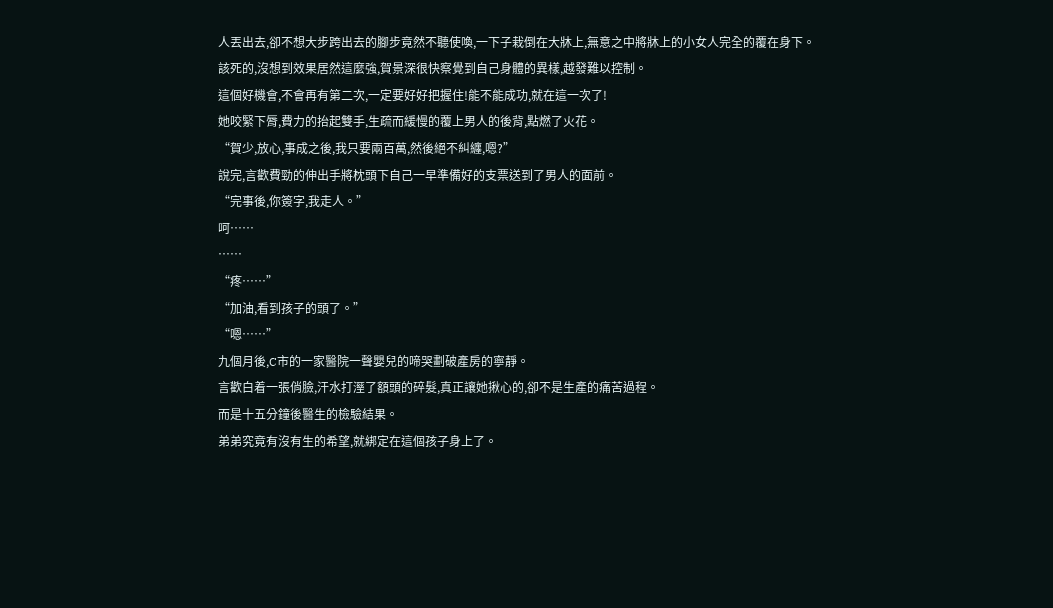人丟出去,卻不想大步跨出去的腳步竟然不聽使喚,一下子栽倒在大牀上,無意之中將牀上的小女人完全的覆在身下。
該死的,沒想到效果居然這麼強,賀景深很快察覺到自己身體的異樣,越發難以控制。
這個好機會,不會再有第二次,一定要好好把握住!能不能成功,就在這一次了!
她咬緊下脣,費力的抬起雙手,生疏而緩慢的覆上男人的後背,點燃了火花。
“賀少,放心,事成之後,我只要兩百萬,然後絕不糾纏,嗯?”
說完,言歡費勁的伸出手將枕頭下自己一早準備好的支票送到了男人的面前。
“完事後,你簽字,我走人。”
呵……
……
“疼……”
“加油,看到孩子的頭了。”
“嗯……”
九個月後,C市的一家醫院一聲嬰兒的啼哭劃破產房的寧靜。
言歡白着一張俏臉,汗水打溼了額頭的碎髮,真正讓她揪心的,卻不是生產的痛苦過程。
而是十五分鐘後醫生的檢驗結果。
弟弟究竟有沒有生的希望,就綁定在這個孩子身上了。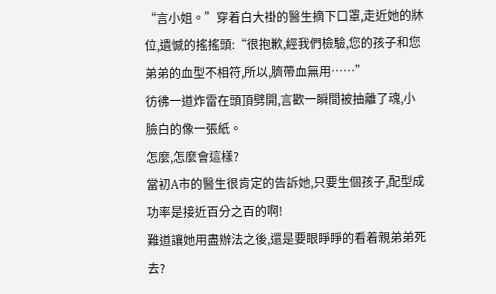“言小姐。”穿着白大褂的醫生摘下口罩,走近她的牀位,遺憾的搖搖頭:“很抱歉,經我們檢驗,您的孩子和您弟弟的血型不相符,所以,臍帶血無用……”
彷彿一道炸雷在頭頂劈開,言歡一瞬間被抽離了魂,小臉白的像一張紙。
怎麼,怎麼會這樣?
當初A市的醫生很肯定的告訴她,只要生個孩子,配型成功率是接近百分之百的啊!
難道讓她用盡辦法之後,還是要眼睜睜的看着親弟弟死去?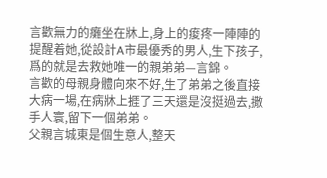言歡無力的癱坐在牀上,身上的痠疼一陣陣的提醒着她,從設計A市最優秀的男人,生下孩子,爲的就是去救她唯一的親弟弟—言錦。
言歡的母親身體向來不好,生了弟弟之後直接大病一場,在病牀上捱了三天還是沒挺過去,撒手人寰,留下一個弟弟。
父親言城東是個生意人,整天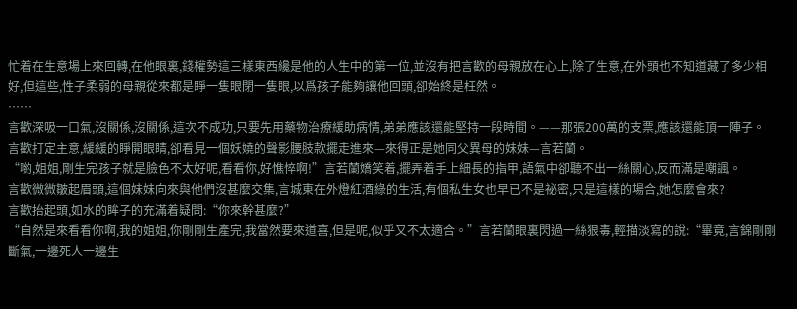忙着在生意場上來回轉,在他眼裏,錢權勢這三樣東西纔是他的人生中的第一位,並沒有把言歡的母親放在心上,除了生意,在外頭也不知道藏了多少相好,但這些,性子柔弱的母親從來都是睜一隻眼閉一隻眼,以爲孩子能夠讓他回頭,卻始終是枉然。
……
言歡深吸一口氣,沒關係,沒關係,這次不成功,只要先用藥物治療緩助病情,弟弟應該還能堅持一段時間。——那張200萬的支票,應該還能頂一陣子。
言歡打定主意,緩緩的睜開眼睛,卻看見一個妖嬈的聲影腰肢款擺走進來—來得正是她同父異母的妹妹—言若蘭。
“喲,姐姐,剛生完孩子就是臉色不太好呢,看看你,好憔悴啊!”言若蘭嬌笑着,擺弄着手上細長的指甲,語氣中卻聽不出一絲關心,反而滿是嘲諷。
言歡微微皺起眉頭,這個妹妹向來與他們沒甚麼交集,言城東在外燈紅酒綠的生活,有個私生女也早已不是祕密,只是這樣的場合,她怎麼會來?
言歡抬起頭,如水的眸子的充滿着疑問:“你來幹甚麼?”
“自然是來看看你啊,我的姐姐,你剛剛生產完,我當然要來道喜,但是呢,似乎又不太適合。”言若蘭眼裏閃過一絲狠毒,輕描淡寫的說:“畢竟,言錦剛剛斷氣,一邊死人一邊生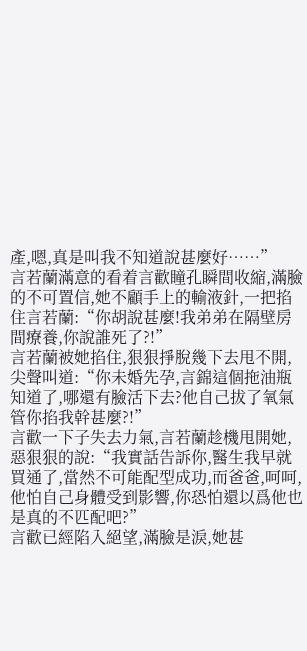產,嗯,真是叫我不知道說甚麼好……”
言若蘭滿意的看着言歡瞳孔瞬間收縮,滿臉的不可置信,她不顧手上的輸液針,一把掐住言若蘭:“你胡說甚麼!我弟弟在隔壁房間療養,你說誰死了?!”
言若蘭被她掐住,狠狠掙脫幾下去甩不開,尖聲叫道:“你未婚先孕,言錦這個拖油瓶知道了,哪還有臉活下去?他自己拔了氧氣管你掐我幹甚麼?!”
言歡一下子失去力氣,言若蘭趁機甩開她,惡狠狠的說:“我實話告訴你,醫生我早就買通了,當然不可能配型成功,而爸爸,呵呵,他怕自己身體受到影響,你恐怕還以爲他也是真的不匹配吧?”
言歡已經陷入絕望,滿臉是淚,她甚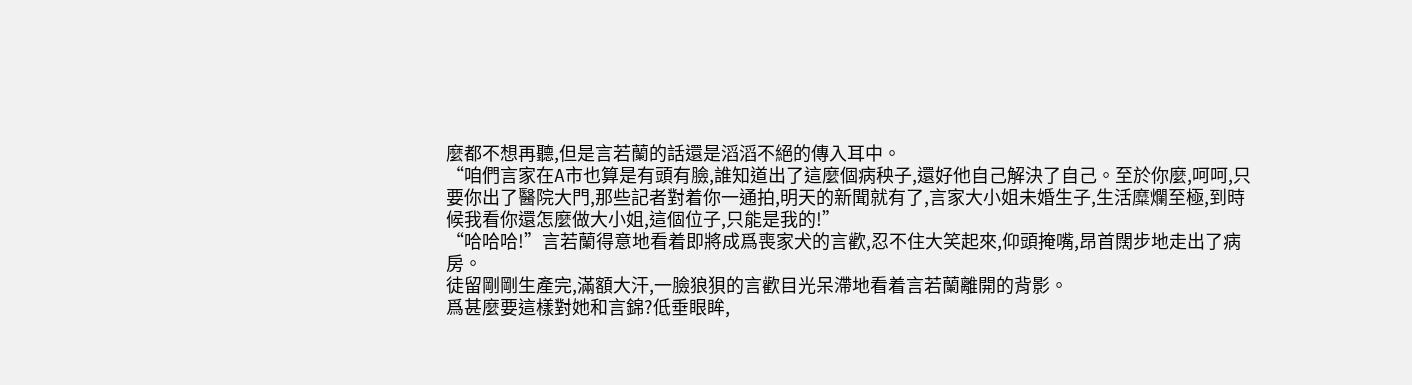麼都不想再聽,但是言若蘭的話還是滔滔不絕的傳入耳中。
“咱們言家在A市也算是有頭有臉,誰知道出了這麼個病秧子,還好他自己解決了自己。至於你麼,呵呵,只要你出了醫院大門,那些記者對着你一通拍,明天的新聞就有了,言家大小姐未婚生子,生活糜爛至極,到時候我看你還怎麼做大小姐,這個位子,只能是我的!”
“哈哈哈!”言若蘭得意地看着即將成爲喪家犬的言歡,忍不住大笑起來,仰頭掩嘴,昂首闊步地走出了病房。
徒留剛剛生產完,滿額大汗,一臉狼狽的言歡目光呆滯地看着言若蘭離開的背影。
爲甚麼要這樣對她和言錦?低垂眼眸,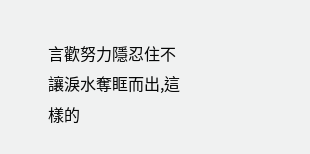言歡努力隱忍住不讓淚水奪眶而出,這樣的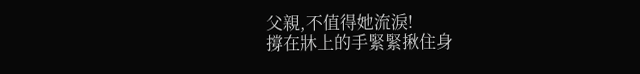父親,不值得她流淚!
撐在牀上的手緊緊揪住身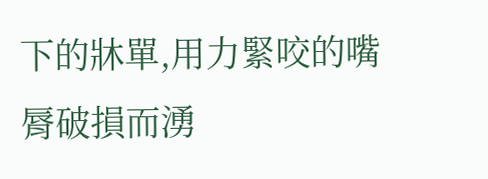下的牀單,用力緊咬的嘴脣破損而湧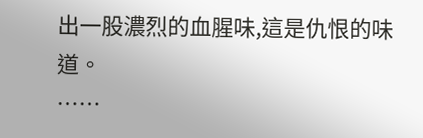出一股濃烈的血腥味,這是仇恨的味道。
……